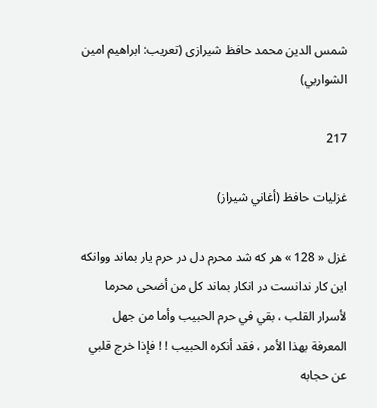شمس الدين محمد حافظ شيرازى (تعريب: ابراهيم امين الشواربي)

217

غزليات حافظ (أغاني شيراز)

غزل « 128 » هر كه شد محرم دل در حرم يار بماند ووانكه اين كار ندانست در انكار بماند كل من أضحى محرما لأسرار القلب ، بقي في حرم الحبيب وأما من جهل المعرفة بهذا الأمر ، فقد أنكره الحبيب ! ! فإذا خرج قلبي عن حجابه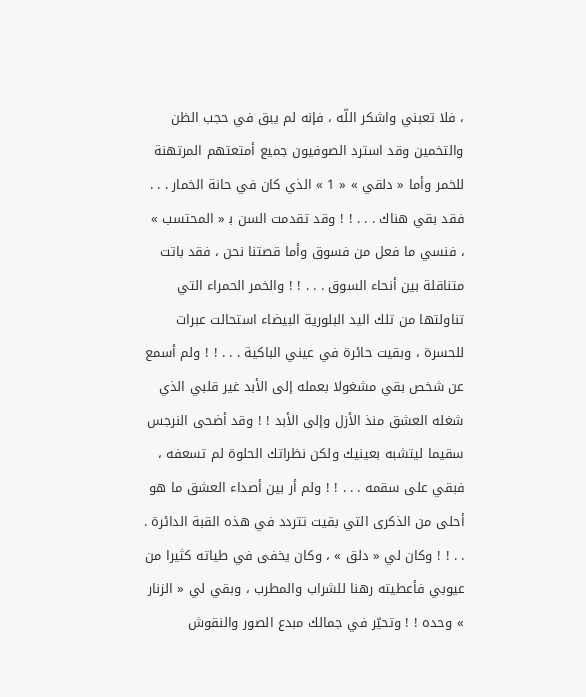، فلا تعبني واشكر اللّه ، فإنه لم يبق في حجب الظن والتخمين وقد استرد الصوفيون جميع أمتعتهم المرتهنة للخمر وأما « دلقي » « 1 » الذي كان في حانة الخمار . . . فقد بقي هناك . . . ! ! وقد تقدمت السن ب‍ « المحتسب » ، فنسي ما فعل من فسوق وأما قصتنا نحن ، فقد باتت متناقلة بين أنحاء السوق . . . ! ! والخمر الحمراء التي تناولتها من تلك اليد البلورية البيضاء استحالت عبرات للحسرة ، وبقيت حائرة في عيني الباكية . . . ! ! ولم أسمع عن شخص بقي مشغولا بعمله إلى الأبد غير قلبي الذي شغله العشق منذ الأزل وإلى الأبد ! ! وقد أضحى النرجس سقيما ليتشبه بعينيك ولكن نظراتك الحلوة لم تسعفه ، فبقي على سقمه . . . ! ! ولم أر بين أصداء العشق ما هو أحلى من الذكرى التي بقيت تتردد في هذه القبة الدائرة . . . ! ! وكان لي « دلق » ، وكان يخفى في طياته كثيرا من عيوبي فأعطيته رهنا للشراب والمطرب ، وبقي لي « الزنار » وحده ! ! وتحيّر في جمالك مبدع الصور والنقوش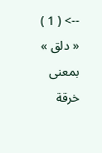--> ( 1 ) « دلق » بمعنى خرقة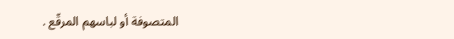المتصوفة أو لباسهم المرقّع .